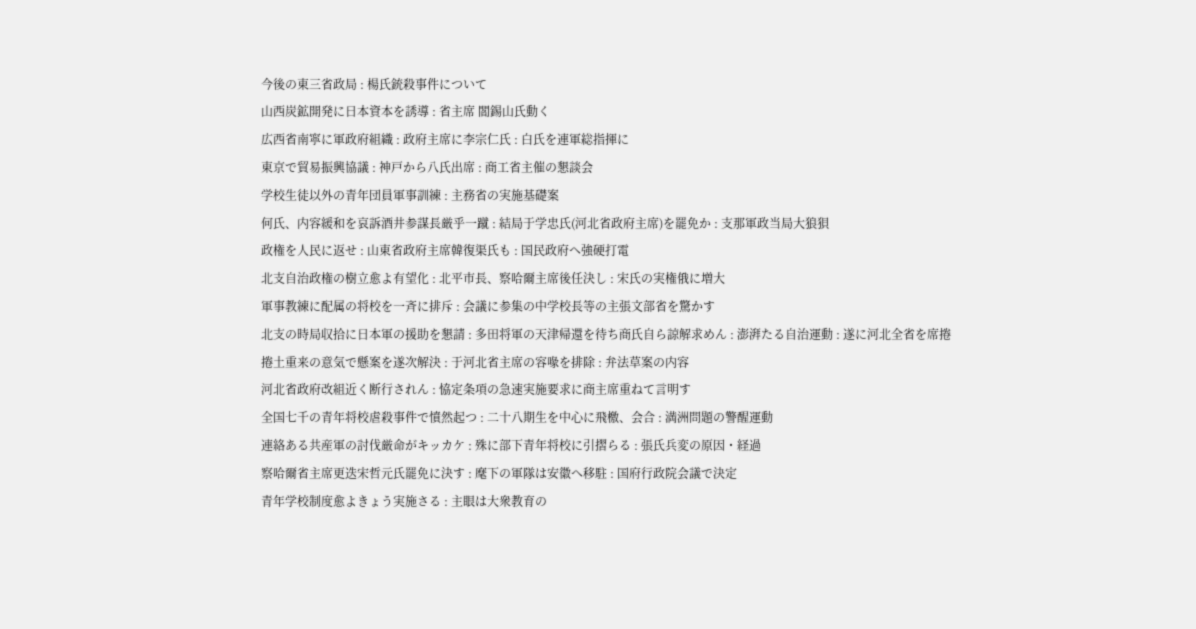今後の東三省政局 : 楊氏銃殺事件について
山西炭鉱開発に日本資本を誘導 : 省主席 閻錫山氏動く
広西省南寧に軍政府組織 : 政府主席に李宗仁氏 : 白氏を連軍総指揮に
東京で貿易振興協議 : 神戸から八氏出席 : 商工省主催の懇談会
学校生徒以外の青年団員軍事訓練 : 主務省の実施基礎案
何氏、内容緩和を哀訴酒井参謀長厳乎一蹴 : 結局于学忠氏(河北省政府主席)を罷免か : 支那軍政当局大狼狽
政権を人民に返せ : 山東省政府主席韓復渠氏も : 国民政府へ強硬打電
北支自治政権の樹立愈よ有望化 : 北平市長、察哈爾主席後任決し : 宋氏の実権俄に増大
軍事教練に配属の将校を一斉に排斥 : 会議に参集の中学校長等の主張文部省を驚かす
北支の時局収拾に日本軍の援助を懇請 : 多田将軍の天津帰還を待ち商氏自ら諒解求めん : 澎湃たる自治運動 : 遂に河北全省を席捲
捲土重来の意気で懸案を遂次解決 : 于河北省主席の容喙を排除 : 弁法草案の内容
河北省政府改組近く断行されん : 恊定条項の急速実施要求に商主席重ねて言明す
全国七千の青年将校虐殺事件で憤然起つ : 二十八期生を中心に飛檄、会合 : 満洲問題の警醒運動
連絡ある共産軍の討伐厳命がキッカケ : 殊に部下青年将校に引摺らる : 張氏兵変の原因・経過
察哈爾省主席更迭宋哲元氏罷免に決す : 麾下の軍隊は安徽へ移駐 : 国府行政院会議で決定
青年学校制度愈よきょう実施さる : 主眼は大衆教育の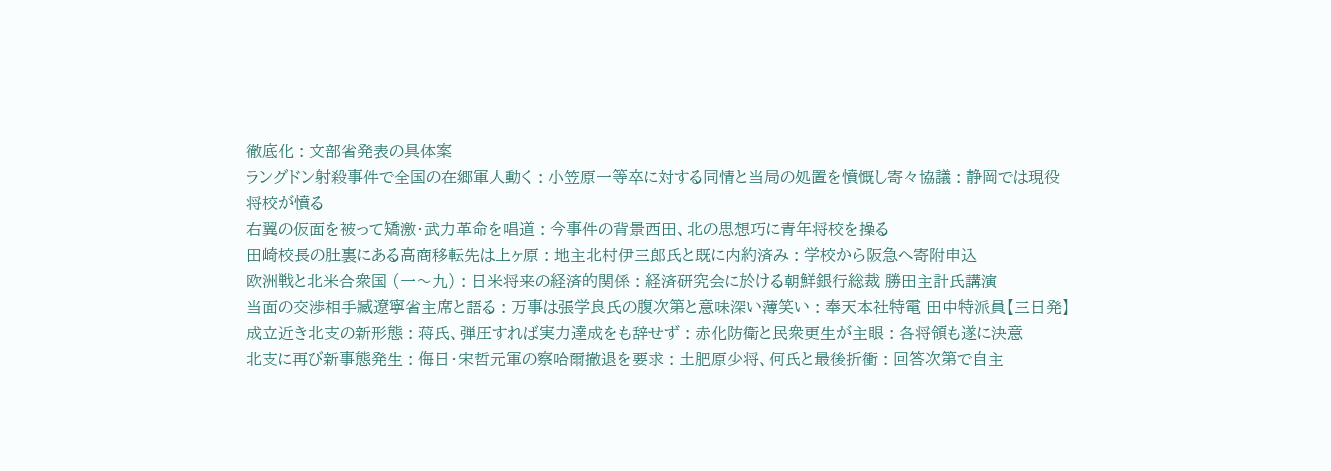徹底化 : 文部省発表の具体案
ラングドン射殺事件で全国の在郷軍人動く : 小笠原一等卒に対する同情と当局の処置を憤慨し寄々協議 : 静岡では現役将校が憤る
右翼の仮面を被って矯激・武力革命を唱道 : 今事件の背景西田、北の思想巧に青年将校を操る
田崎校長の肚裏にある高商移転先は上ヶ原 : 地主北村伊三郎氏と既に内約済み : 学校から阪急へ寄附申込
欧洲戦と北米合衆国 (一〜九) : 日米将来の経済的関係 : 経済研究会に於ける朝鮮銀行総裁 勝田主計氏講演
当面の交渉相手臧遼寧省主席と語る : 万事は張学良氏の腹次第と意味深い薄笑い : 奉天本社特電 田中特派員【三日発】
成立近き北支の新形態 : 蒋氏、弾圧すれば実力達成をも辞せず : 赤化防衛と民衆更生が主眼 : 各将領も遂に決意
北支に再び新事態発生 : 侮日・宋哲元軍の察哈爾撤退を要求 : 土肥原少将、何氏と最後折衝 : 回答次第で自主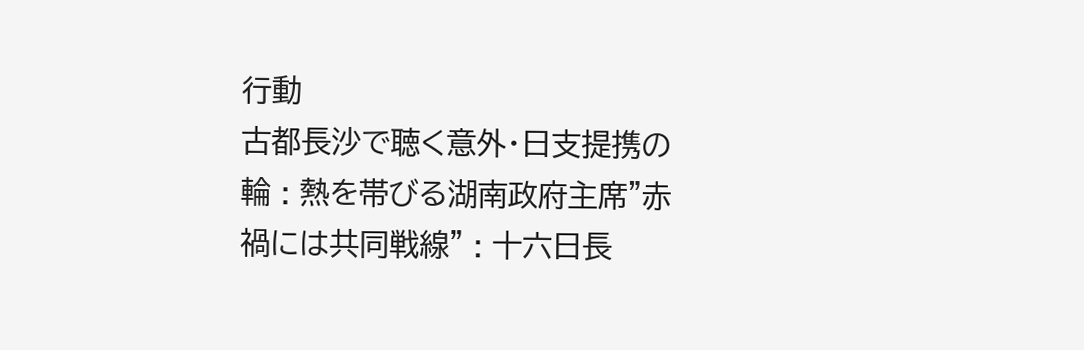行動
古都長沙で聴く意外・日支提携の輪 : 熱を帯びる湖南政府主席"赤禍には共同戦線" : 十六日長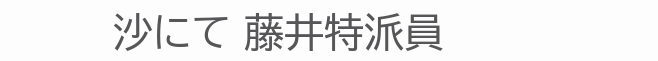沙にて 藤井特派員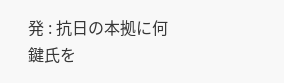発 : 抗日の本拠に何鍵氏を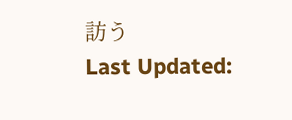訪う
Last Updated: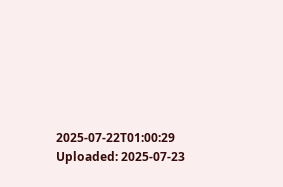2025-07-22T01:00:29
Uploaded: 2025-07-23